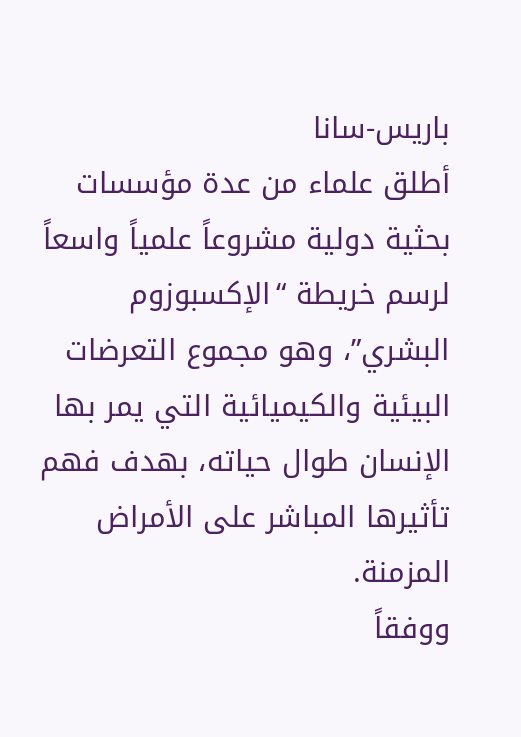باريس-سانا
أطلق علماء من عدة مؤسسات بحثية دولية مشروعاً علمياً واسعاً لرسم خريطة “الإكسبوزوم البشري”، وهو مجموع التعرضات البيئية والكيميائية التي يمر بها الإنسان طوال حياته، بهدف فهم تأثيرها المباشر على الأمراض المزمنة.
ووفقاً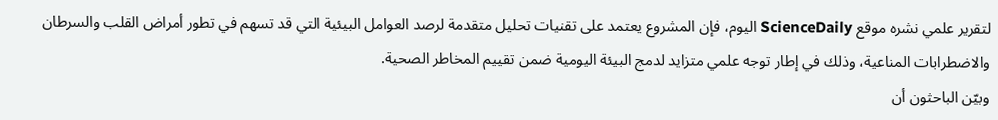لتقرير علمي نشره موقع ScienceDaily اليوم، فإن المشروع يعتمد على تقنيات تحليل متقدمة لرصد العوامل البيئية التي قد تسهم في تطور أمراض القلب والسرطان والاضطرابات المناعية، وذلك في إطار توجه علمي متزايد لدمج البيئة اليومية ضمن تقييم المخاطر الصحية.
وبيّن الباحثون أن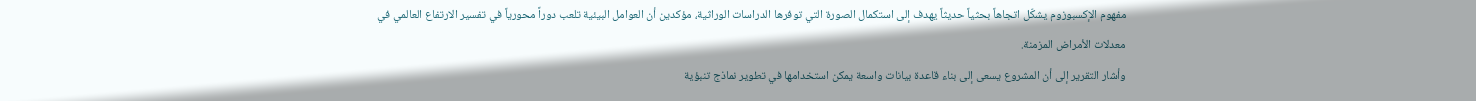مفهوم الإكسبوزوم يشكّل اتجاهاً بحثياً حديثاً يهدف إلى استكمال الصورة التي توفرها الدراسات الوراثية، مؤكدين أن العوامل البيئية تلعب دوراً محورياً في تفسير الارتفاع العالمي في معدلات الأمراض المزمنة.
وأشار التقرير إلى أن المشروع يسعى إلى بناء قاعدة بيانات واسعة يمكن استخدامها في تطوير نماذج تنبؤية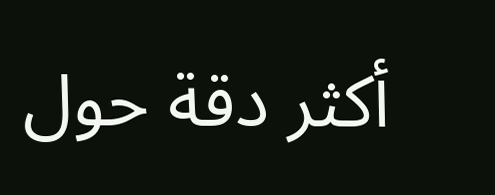أكثر دقة حول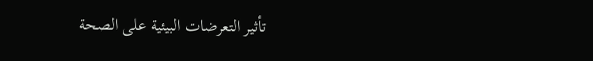تأثير التعرضات البيئية على الصحة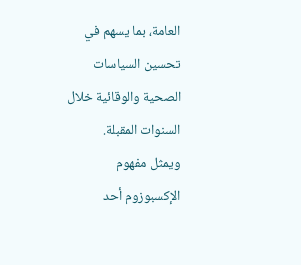العامة، بما يسهم في تحسين السياسات الصحية والوقائية خلال السنوات المقبلة.
ويمثل مفهوم الإكسبوزوم أحد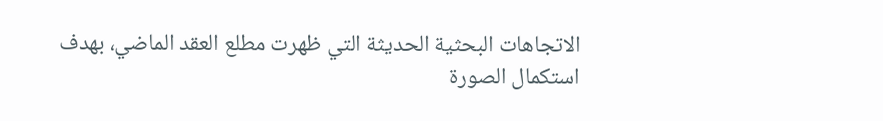الاتجاهات البحثية الحديثة التي ظهرت مطلع العقد الماضي، بهدف استكمال الصورة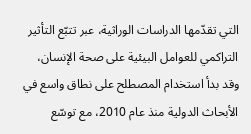التي تقدّمها الدراسات الوراثية، عبر تتبّع التأثير التراكمي للعوامل البيئية على صحة الإنسان، وقد بدأ استخدام المصطلح على نطاق واسع في الأبحاث الدولية منذ عام 2010، مع توسّع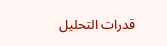قدرات التحليل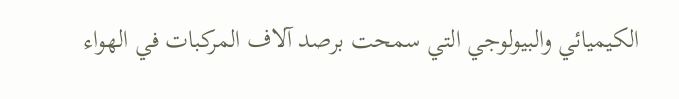الكيميائي والبيولوجي التي سمحت برصد آلاف المركبات في الهواء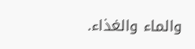والماء والغذاء.